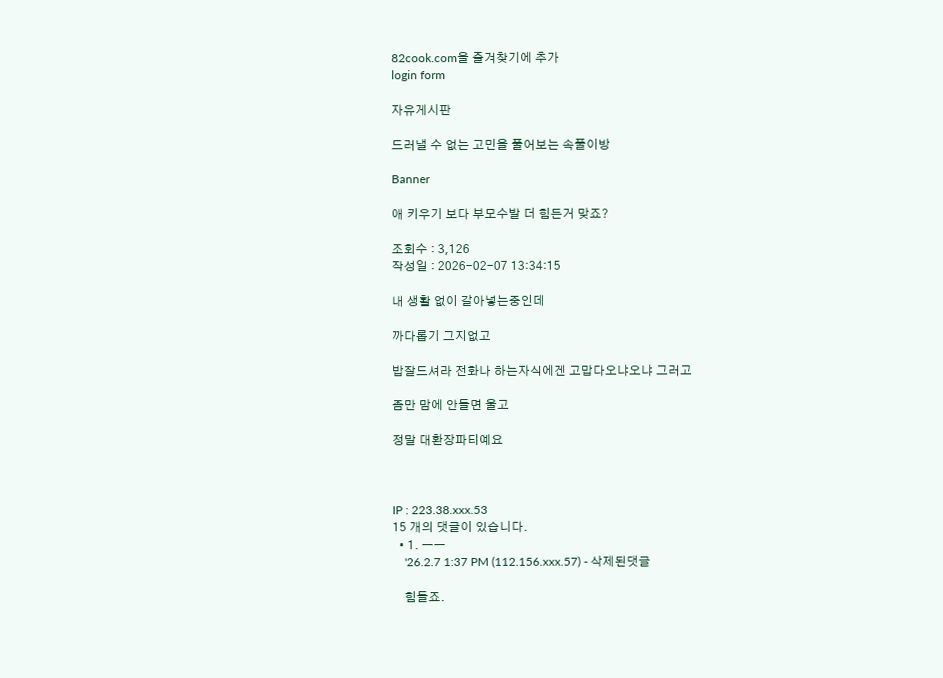82cook.com을 즐겨찾기에 추가
login form

자유게시판

드러낼 수 없는 고민을 풀어보는 속풀이방

Banner

애 키우기 보다 부모수발 더 힘든거 맞죠?

조회수 : 3,126
작성일 : 2026-02-07 13:34:15

내 생활 없이 갈아넣는중인데

까다롭기 그지없고

밥잘드셔라 전화나 하는자식에겐 고맙다오냐오냐 그러고

좀만 맘에 안들면 울고

정말 대환장파티예요



IP : 223.38.xxx.53
15 개의 댓글이 있습니다.
  • 1. ㅡㅡ
    '26.2.7 1:37 PM (112.156.xxx.57) - 삭제된댓글

    힘들죠.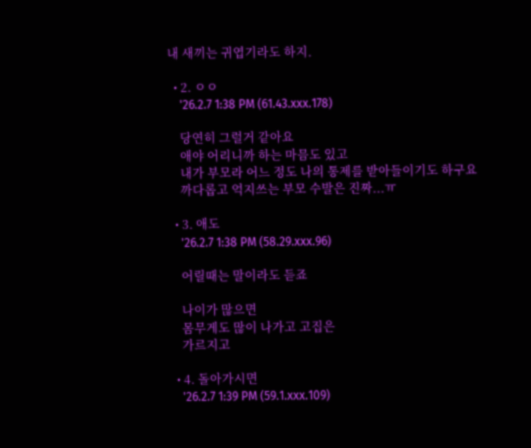내 새끼는 귀엽기라도 하지.

  • 2. ㅇㅇ
    '26.2.7 1:38 PM (61.43.xxx.178)

    당연히 그럴거 같아요
    애야 어리니까 하는 마믐도 있고
    내가 부모라 어느 정도 나의 통제를 받아들이기도 하구요
    까다롭고 억지쓰는 부모 수발은 진짜...ㅠ

  • 3. 애도
    '26.2.7 1:38 PM (58.29.xxx.96)

    어릴때는 말이라도 듣죠

    나이가 많으면
    몸무게도 많이 나가고 고집은
    가르지고

  • 4. 돌아가시면
    '26.2.7 1:39 PM (59.1.xxx.109)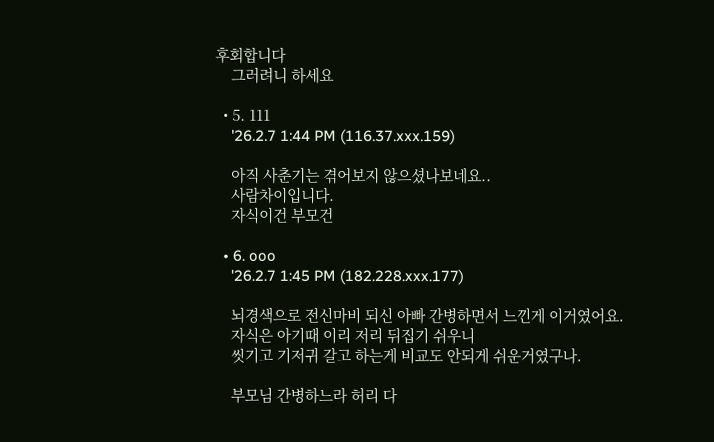후회합니다
    그러려니 하세요

  • 5. 111
    '26.2.7 1:44 PM (116.37.xxx.159)

    아직 사춘기는 겪어보지 않으셨나보네요..
    사람차이입니다.
    자식이건 부모건

  • 6. ooo
    '26.2.7 1:45 PM (182.228.xxx.177)

    뇌경색으로 전신마비 되신 아빠 간병하면서 느낀게 이거였어요.
    자식은 아기때 이리 저리 뒤집기 쉬우니
    씻기고 기저귀 갈고 하는게 비교도 안되게 쉬운거였구나.

    부모님 간병하느라 허리 다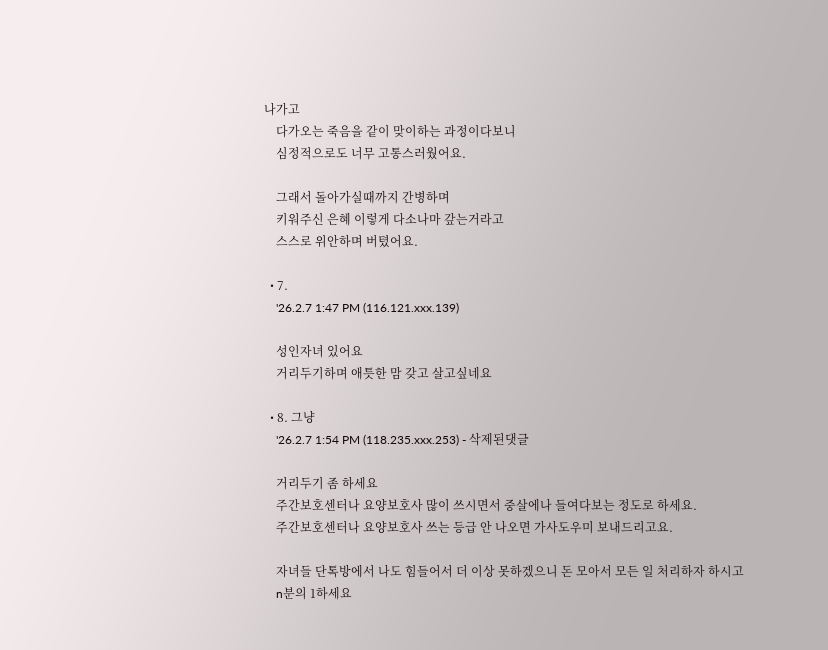나가고
    다가오는 죽음을 같이 맞이하는 과정이다보니
    심정적으로도 너무 고통스러웠어요.

    그래서 돌아가실때까지 간병하며
    키워주신 은혜 이렇게 다소나마 갚는거라고
    스스로 위안하며 버텼어요.

  • 7.
    '26.2.7 1:47 PM (116.121.xxx.139)

    성인자녀 있어요
    거리두기하며 애틋한 맘 갖고 살고싶네요

  • 8. 그냥
    '26.2.7 1:54 PM (118.235.xxx.253) - 삭제된댓글

    거리두기 좀 하세요
    주간보호센터나 요양보호사 많이 쓰시면서 중살에나 들여다보는 정도로 하세요.
    주간보호센터나 요양보호사 쓰는 등급 안 나오면 가사도우미 보내드리고요.

    자녀들 단톡방에서 나도 힘들어서 더 이상 못하겠으니 돈 모아서 모든 일 처리하자 하시고
    n분의 1하세요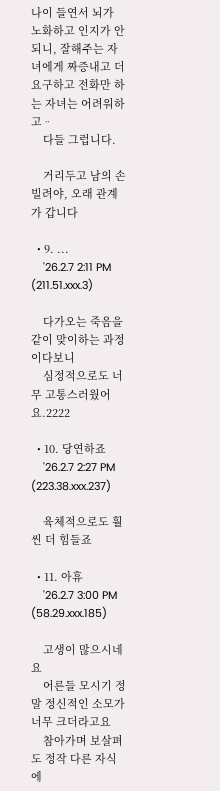나이 들연서 뇌가 노화하고 인지가 안 되니, 잘해주는 자녀에게 짜증내고 더 요구하고 전화만 하는 자녀는 어려워하고ᆢ
    다들 그럽니다.

    거리두고 남의 손 빌려야, 오래 관계가 갑니다

  • 9. ...
    '26.2.7 2:11 PM (211.51.xxx.3)

    다가오는 죽음을 같이 맞이하는 과정이다보니
    심정적으로도 너무 고통스러웠어요.2222

  • 10. 당연하죠
    '26.2.7 2:27 PM (223.38.xxx.237)

    육체적으로도 훨씬 더 힘들죠

  • 11. 아휴
    '26.2.7 3:00 PM (58.29.xxx.185)

    고생이 많으시네요
    어른들 모시기 정말 정신적인 소모가 너무 크더라고요
    참아가며 보살펴도 정작 다른 자식에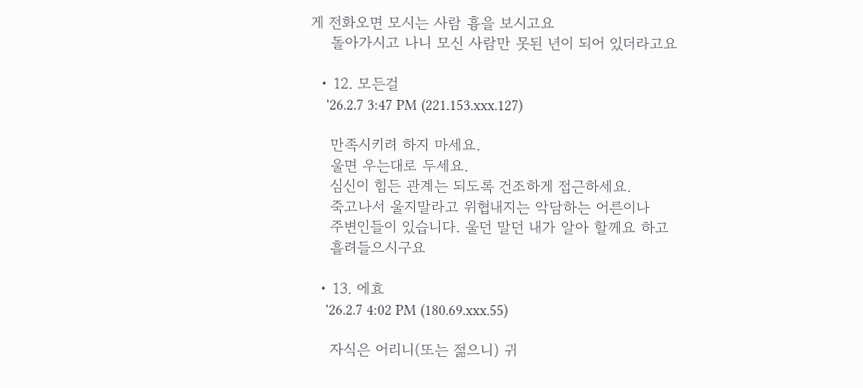게 전화오면 모시는 사람 흉을 보시고요
    돌아가시고 나니 모신 사람만 못된 년이 되어 있더라고요

  • 12. 모든걸
    '26.2.7 3:47 PM (221.153.xxx.127)

    만족시키려 하지 마세요.
    울면 우는대로 두세요.
    심신이 힘든 관계는 되도록 건조하게 접근하세요.
    죽고나서 울지말라고 위협내지는 악담하는 어른이나
    주변인들이 있습니다. 울던 말던 내가 알아 할께요 하고
    흘려들으시구요

  • 13. 에효
    '26.2.7 4:02 PM (180.69.xxx.55)

    자식은 어리니(또는 젊으니) 귀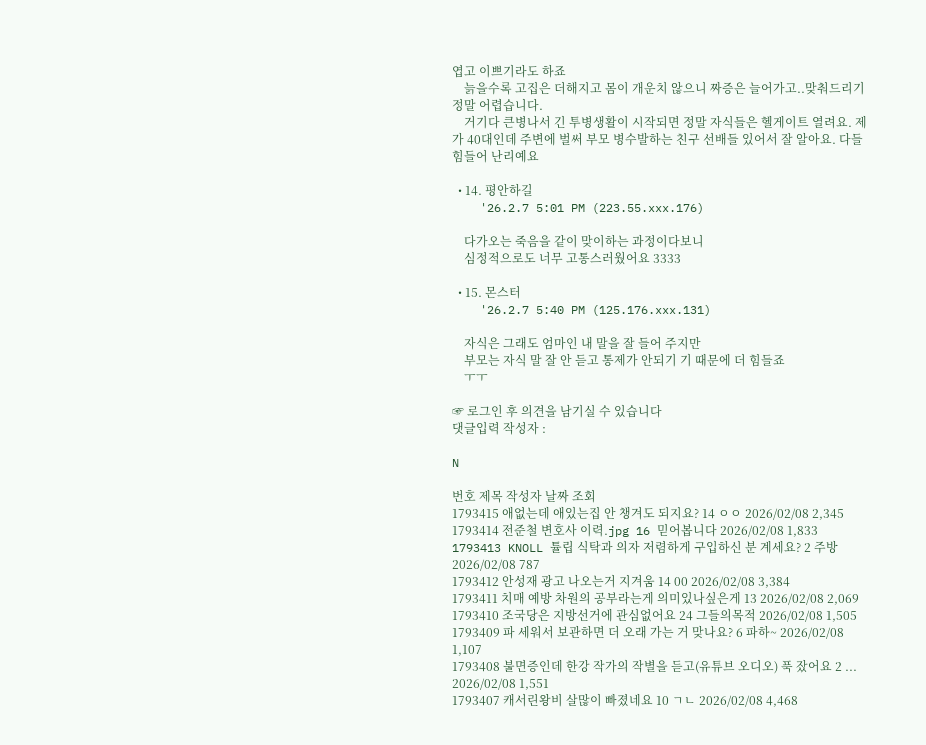엽고 이쁘기라도 하죠
    늙을수록 고집은 더해지고 몸이 개운치 않으니 짜증은 늘어가고..맞춰드리기 정말 어렵습니다.
    거기다 큰병나서 긴 투병생활이 시작되면 정말 자식들은 헬게이트 열려요. 제가 40대인데 주변에 벌써 부모 병수발하는 친구 선배들 있어서 잘 알아요. 다들 힘들어 난리예요

  • 14. 평안하길
    '26.2.7 5:01 PM (223.55.xxx.176)

    다가오는 죽음을 같이 맞이하는 과정이다보니
    심정적으로도 너무 고통스러웠어요 3333

  • 15. 몬스터
    '26.2.7 5:40 PM (125.176.xxx.131)

    자식은 그래도 엄마인 내 말을 잘 들어 주지만
    부모는 자식 말 잘 안 듣고 통제가 안되기 기 때문에 더 힘들죠
    ㅜㅜ

☞ 로그인 후 의견을 남기실 수 있습니다
댓글입력 작성자 :

N

번호 제목 작성자 날짜 조회
1793415 애없는데 애있는집 안 챙겨도 되지요? 14 ㅇㅇ 2026/02/08 2,345
1793414 전준철 변호사 이력.jpg 16 믿어봅니다 2026/02/08 1,833
1793413 KNOLL 튤립 식탁과 의자 저렴하게 구입하신 분 계세요? 2 주방 2026/02/08 787
1793412 안성재 광고 나오는거 지겨움 14 00 2026/02/08 3,384
1793411 치매 예방 차원의 공부라는게 의미있나싶은게 13 2026/02/08 2,069
1793410 조국당은 지방선거에 관심없어요 24 그들의목적 2026/02/08 1,505
1793409 파 세워서 보관하면 더 오래 가는 거 맞나요? 6 파하~ 2026/02/08 1,107
1793408 불면증인데 한강 작가의 작별을 듣고(유튜브 오디오) 푹 잤어요 2 ... 2026/02/08 1,551
1793407 캐서린왕비 살많이 빠졌네요 10 ㄱㄴ 2026/02/08 4,468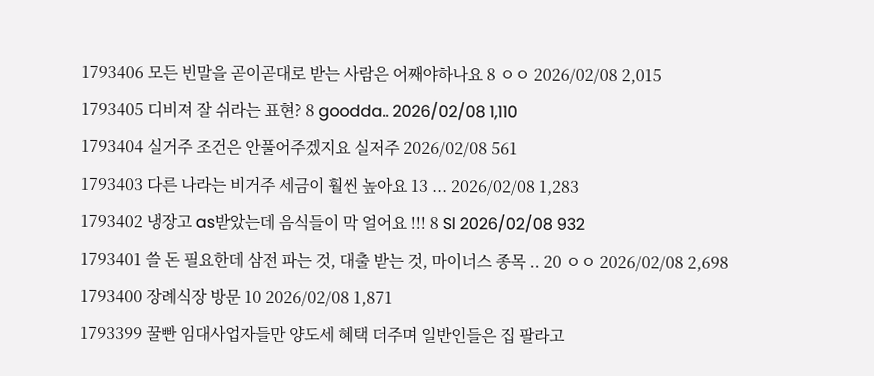1793406 모든 빈말을 곧이곧대로 받는 사람은 어째야하나요 8 ㅇㅇ 2026/02/08 2,015
1793405 디비져 잘 쉬라는 표현? 8 goodda.. 2026/02/08 1,110
1793404 실거주 조건은 안풀어주겠지요 실저주 2026/02/08 561
1793403 다른 나라는 비거주 세금이 훨씬 높아요 13 ... 2026/02/08 1,283
1793402 냉장고 as받았는데 음식들이 막 얼어요 !!! 8 Sl 2026/02/08 932
1793401 쓸 돈 필요한데 삼전 파는 것, 대출 받는 것, 마이너스 종목 .. 20 ㅇㅇ 2026/02/08 2,698
1793400 장례식장 방문 10 2026/02/08 1,871
1793399 꿀빤 임대사업자들만 양도세 혜택 더주며 일반인들은 집 팔라고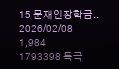15 문재인장학금.. 2026/02/08 1,984
1793398 독극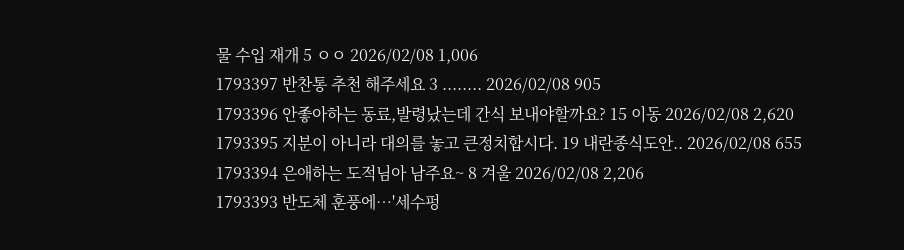물 수입 재개 5 ㅇㅇ 2026/02/08 1,006
1793397 반찬통 추천 해주세요 3 ........ 2026/02/08 905
1793396 안좋아하는 동료,발령났는데 간식 보내야할까요? 15 이동 2026/02/08 2,620
1793395 지분이 아니라 대의를 놓고 큰정치합시다. 19 내란종식도안.. 2026/02/08 655
1793394 은애하는 도적님아 남주요~ 8 겨울 2026/02/08 2,206
1793393 반도체 훈풍에…'세수펑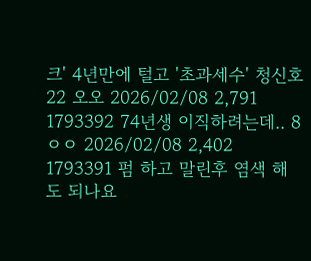크' 4년만에 털고 '초과세수' 청신호 22 오오 2026/02/08 2,791
1793392 74년생 이직하려는데.. 8 ㅇㅇ 2026/02/08 2,402
1793391 펌 하고 말린후 염색 해도 되나요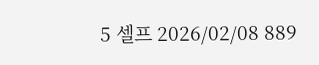5 셀프 2026/02/08 889